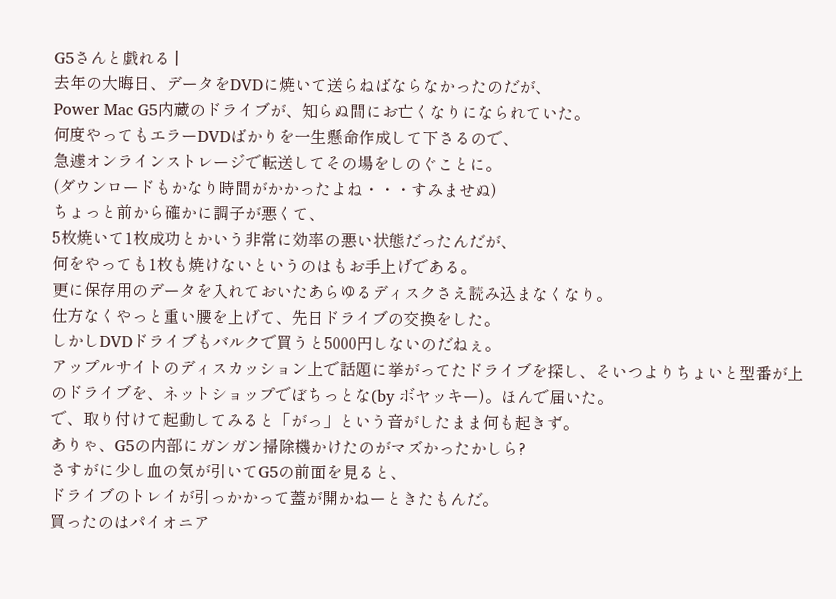G5さんと戯れる |
去年の大晦日、データをDVDに焼いて送らねばならなかったのだが、
Power Mac G5内蔵のドライブが、知らぬ間にお亡くなりになられていた。
何度やってもエラーDVDばかりを一生懸命作成して下さるので、
急遽オンラインストレージで転送してその場をしのぐことに。
(ダウンロードもかなり時間がかかったよね・・・すみませぬ)
ちょっと前から確かに調子が悪くて、
5枚焼いて1枚成功とかいう非常に効率の悪い状態だったんだが、
何をやっても1枚も焼けないというのはもお手上げである。
更に保存用のデータを入れておいたあらゆるディスクさえ読み込まなくなり。
仕方なくやっと重い腰を上げて、先日ドライブの交換をした。
しかしDVDドライブもバルクで買うと5000円しないのだねぇ。
アップルサイトのディスカッション上で話題に挙がってたドライブを探し、そいつよりちょいと型番が上のドライブを、ネットショップでぼちっとな(by ボヤッキー)。ほんで届いた。
で、取り付けて起動してみると「がっ」という音がしたまま何も起きず。
ありゃ、G5の内部にガンガン掃除機かけたのがマズかったかしら?
さすがに少し血の気が引いてG5の前面を見ると、
ドライブのトレイが引っかかって蓋が開かねーときたもんだ。
買ったのはパイオニア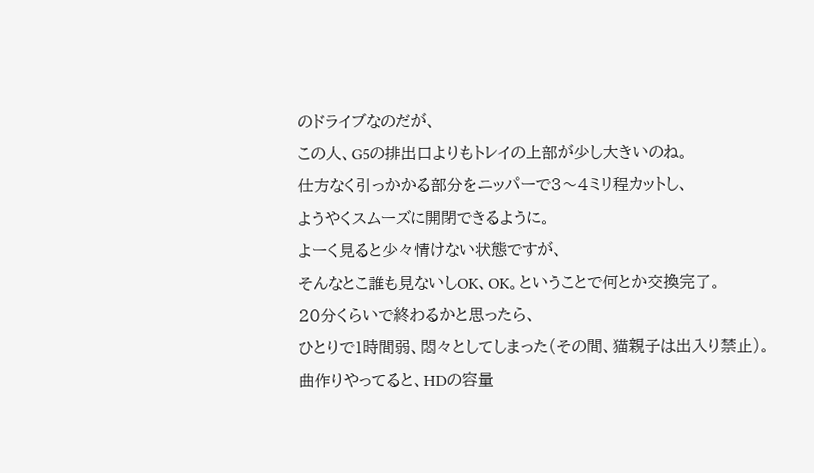のドライブなのだが、
この人、G5の排出口よりもトレイの上部が少し大きいのね。
仕方なく引っかかる部分をニッパーで3〜4ミリ程カットし、
ようやくスムーズに開閉できるように。
よーく見ると少々情けない状態ですが、
そんなとこ誰も見ないしOK、OK。ということで何とか交換完了。
20分くらいで終わるかと思ったら、
ひとりで1時間弱、悶々としてしまった(その間、猫親子は出入り禁止)。
曲作りやってると、HDの容量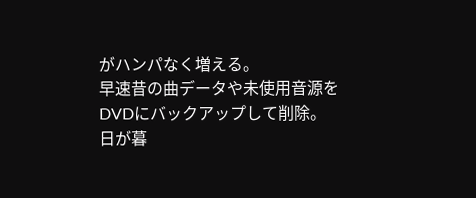がハンパなく増える。
早速昔の曲データや未使用音源をDVDにバックアップして削除。
日が暮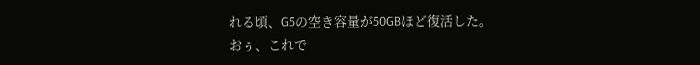れる頃、G5の空き容量が50GBほど復活した。
おぅ、これで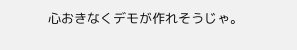心おきなくデモが作れそうじゃ。